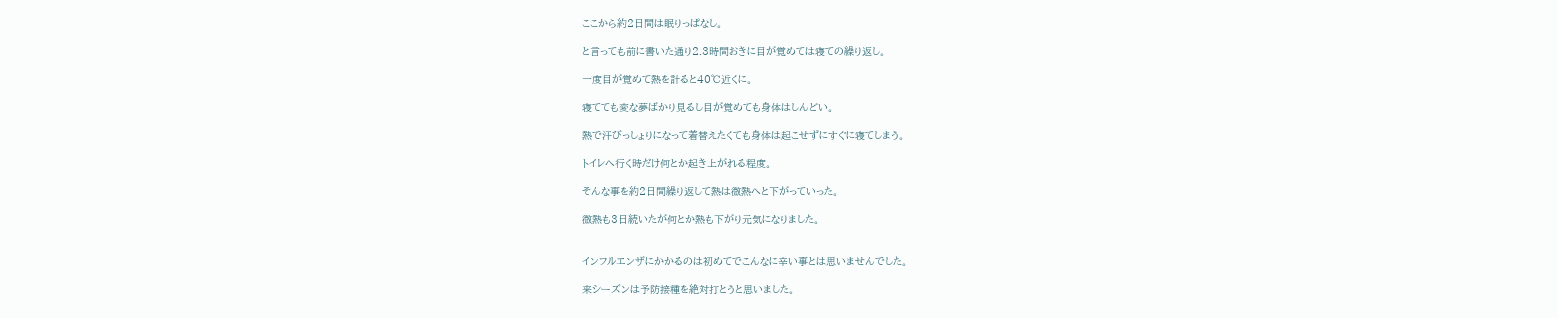ここから約2日間は眠りっぱなし。

と言っても前に書いた通り2.3時間おきに目が覚めては寝ての繰り返し。

一度目が覚めて熱を計ると40℃近くに。

寝てても変な夢ばかり見るし目が覚めても身体はしんどい。

熱で汗びっしょりになって着替えたくても身体は起こせずにすぐに寝てしまう。

トイレへ行く時だけ何とか起き上がれる程度。

そんな事を約2日間繰り返して熱は微熱へと下がっていった。

微熱も3日続いたが何とか熱も下がり元気になりました。


インフルエンザにかかるのは初めてでこんなに辛い事とは思いませんでした。

来シーズンは予防接種を絶対打とうと思いました。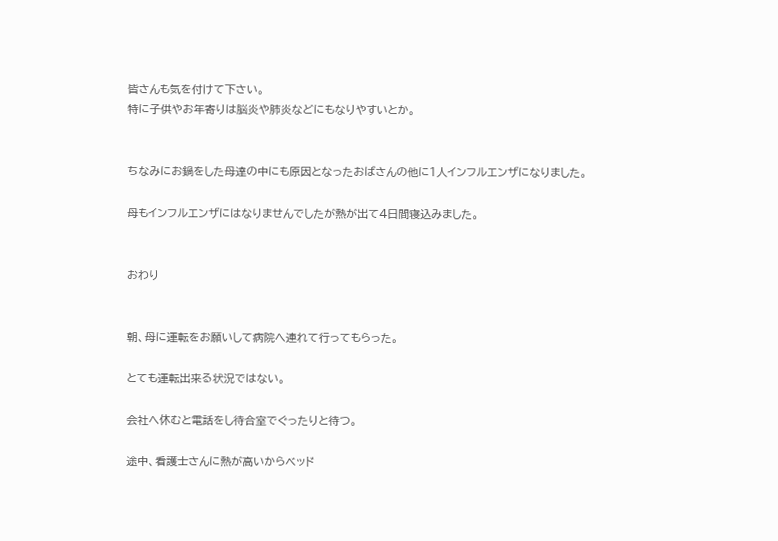皆さんも気を付けて下さい。
特に子供やお年寄りは脳炎や肺炎などにもなりやすいとか。


ちなみにお鍋をした母達の中にも原因となったおばさんの他に1人インフルエンザになりました。

母もインフルエンザにはなりませんでしたが熱が出て4日間寝込みました。


おわり


朝、母に運転をお願いして病院へ連れて行ってもらった。

とても運転出来る状況ではない。

会社へ休むと電話をし待合室でぐったりと待つ。

途中、看護士さんに熱が高いからベッド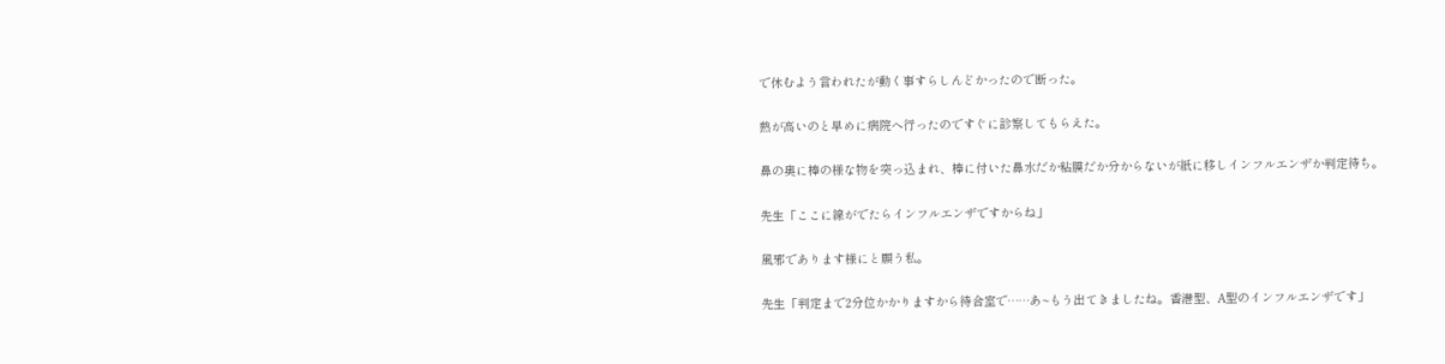で休むよう言われたが動く事すらしんどかったので断った。

熱が高いのと早めに病院へ行ったのですぐに診察してもらえた。

鼻の奥に棒の様な物を突っ込まれ、棒に付いた鼻水だか粘膜だか分からないが紙に移しインフルエンザか判定待ち。

先生「ここに線がでたらインフルエンザですからね」

風邪であります様にと願う私。

先生「判定まで2分位かかりますから待合室で……あ~もう出てきましたね。香港型、A型のインフルエンザです」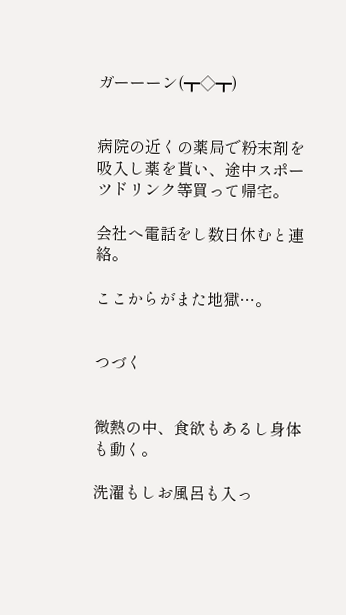ガーーーン(┳◇┳)


病院の近くの薬局で粉末剤を吸入し薬を貰い、途中スポーツドリンク等買って帰宅。

会社へ電話をし数日休むと連絡。

ここからがまた地獄…。


つづく


微熱の中、食欲もあるし身体も動く。

洗濯もしお風呂も入っ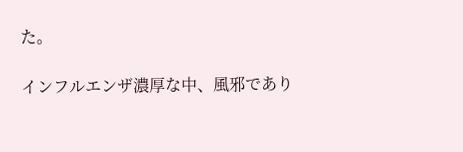た。

インフルエンザ濃厚な中、風邪であり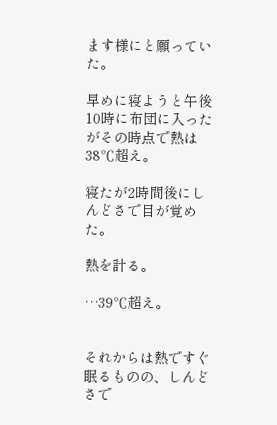ます様にと願っていた。

早めに寝ようと午後10時に布団に入ったがその時点で熱は38℃超え。

寝たが2時間後にしんどさで目が覚めた。

熱を計る。

…39℃超え。


それからは熱ですぐ眠るものの、しんどさで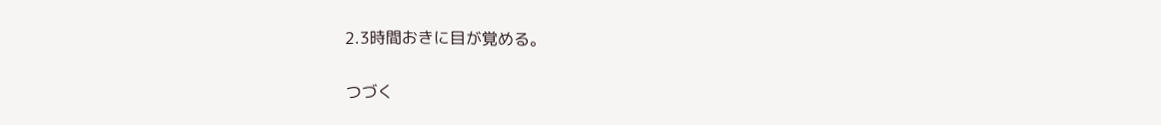2.3時間おきに目が覚める。


つづく